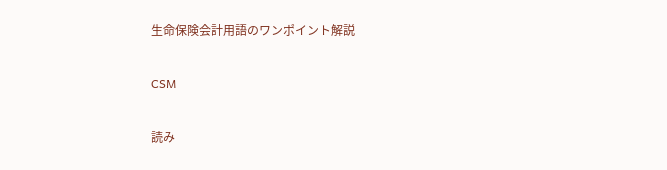生命保険会計用語のワンポイント解説

CSM

読み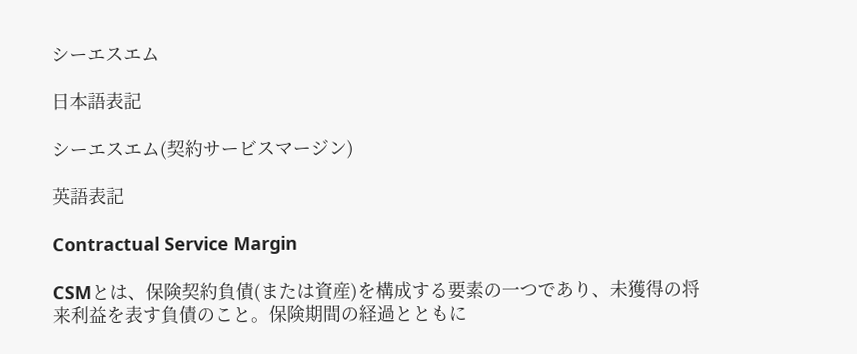シーエスエム

日本語表記

シーエスエム(契約サービスマージン)

英語表記

Contractual Service Margin

CSMとは、保険契約負債(または資産)を構成する要素の一つであり、未獲得の将来利益を表す負債のこと。保険期間の経過とともに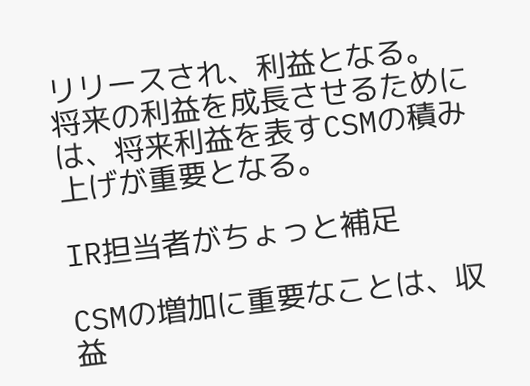リリースされ、利益となる。
将来の利益を成長させるためには、将来利益を表すCSMの積み上げが重要となる。

IR担当者がちょっと補足

CSMの増加に重要なことは、収益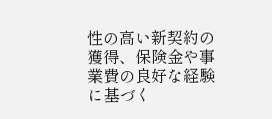性の高い新契約の獲得、保険金や事業費の良好な経験に基づく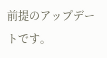前提のアップデートです。